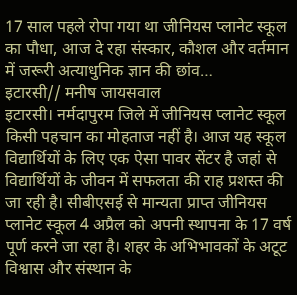17 साल पहले रोपा गया था जीनियस प्लानेट स्कूल का पौधा, आज दे रहा संस्कार, कौशल और वर्तमान में जरूरी अत्याधुनिक ज्ञान की छांव…
इटारसी// मनीष जायसवाल
इटारसी। नर्मदापुरम जिले में जीनियस प्लानेट स्कूल किसी पहचान का मोहताज नहीं है। आज यह स्कूल विद्यार्थियों के लिए एक ऐसा पावर सेंटर है जहां से विद्यार्थियों के जीवन में सफलता की राह प्रशस्त की जा रही है। सीबीएसई से मान्यता प्राप्त जीनियस प्लानेट स्कूल 4 अप्रैल को अपनी स्थापना के 17 वर्ष पूर्ण करने जा रहा है। शहर के अभिभावकों के अटूट विश्वास और संस्थान के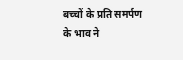बच्चों के प्रति समर्पण के भाव ने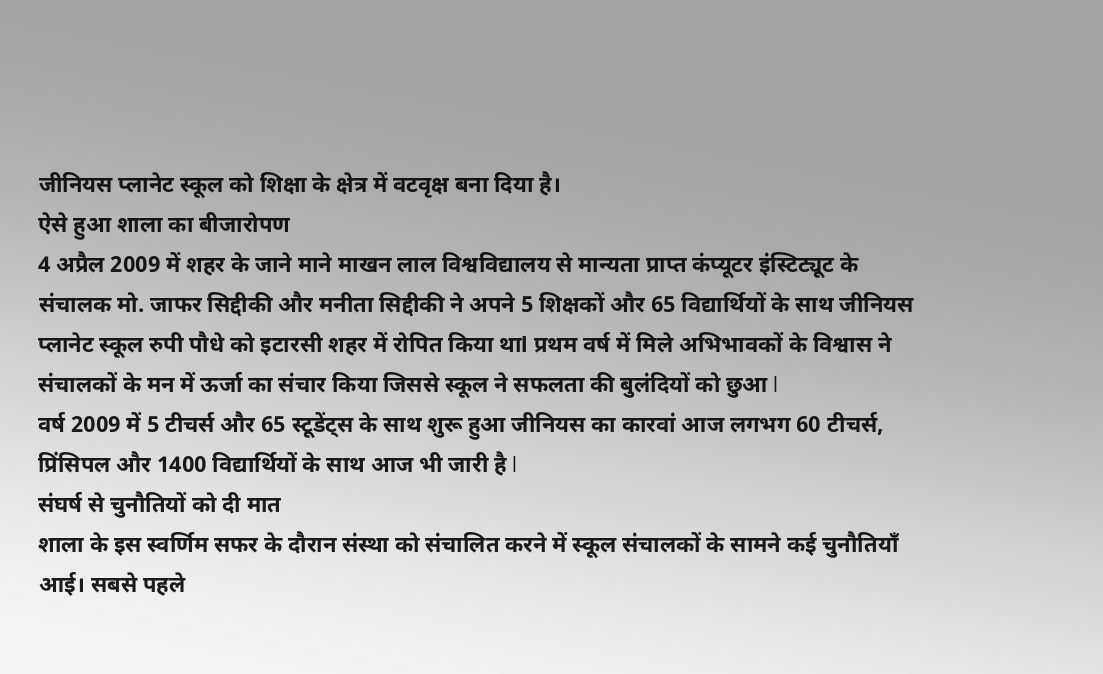जीनियस प्लानेट स्कूल को शिक्षा के क्षेत्र में वटवृक्ष बना दिया है।
ऐसे हुआ शाला का बीजारोपण
4 अप्रैल 2009 में शहर के जाने माने माखन लाल विश्वविद्यालय से मान्यता प्राप्त कंप्यूटर इंस्टिट्यूट के संचालक मो. जाफर सिद्दीकी और मनीता सिद्दीकी ने अपने 5 शिक्षकों और 65 विद्यार्थियों के साथ जीनियस प्लानेट स्कूल रुपी पौधे को इटारसी शहर में रोपित किया थाl प्रथम वर्ष में मिले अभिभावकों के विश्वास ने संचालकों के मन में ऊर्जा का संचार किया जिससे स्कूल ने सफलता की बुलंदियों को छुआ l
वर्ष 2009 में 5 टीचर्स और 65 स्टूडेंट्स के साथ शुरू हुआ जीनियस का कारवां आज लगभग 60 टीचर्स, प्रिंसिपल और 1400 विद्यार्थियों के साथ आज भी जारी है l
संघर्ष से चुनौतियों को दी मात
शाला के इस स्वर्णिम सफर के दौरान संस्था को संचालित करने में स्कूल संचालकों के सामने कई चुनौतियाँ आई। सबसे पहले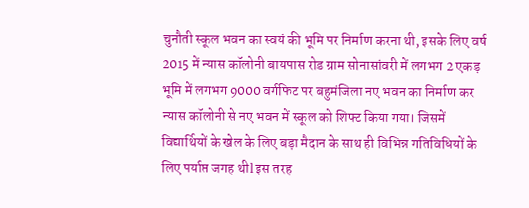चुनौती स्कूल भवन का स्वयं की भूमि पर निर्माण करना थी, इसके लिए वर्ष 2015 में न्यास कॉलोनी बायपास रोड ग्राम सोनासांवरी में लगभग 2 एकड़ भूमि में लगभग 9000 वर्गफिट पर बहुमंजिला नए भवन का निर्माण कर न्यास कॉलोनी से नए भवन में स्कूल को शिफ्ट किया गया। जिसमें विद्यार्थियों के खेल के लिए बड़ा मैदान के साथ ही विभिन्न गतिविधियों के लिए पर्याप्त जगह थीl इस तरह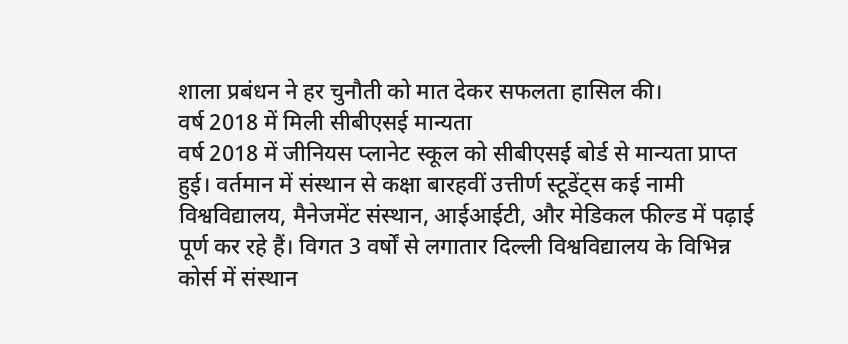शाला प्रबंधन ने हर चुनौती को मात देकर सफलता हासिल की।
वर्ष 2018 में मिली सीबीएसई मान्यता
वर्ष 2018 में जीनियस प्लानेट स्कूल को सीबीएसई बोर्ड से मान्यता प्राप्त हुई। वर्तमान में संस्थान से कक्षा बारहवीं उत्तीर्ण स्टूडेंट्स कई नामी विश्वविद्यालय, मैनेजमेंट संस्थान, आईआईटी, और मेडिकल फील्ड में पढ़ाई पूर्ण कर रहे हैं। विगत 3 वर्षों से लगातार दिल्ली विश्वविद्यालय के विभिन्न कोर्स में संस्थान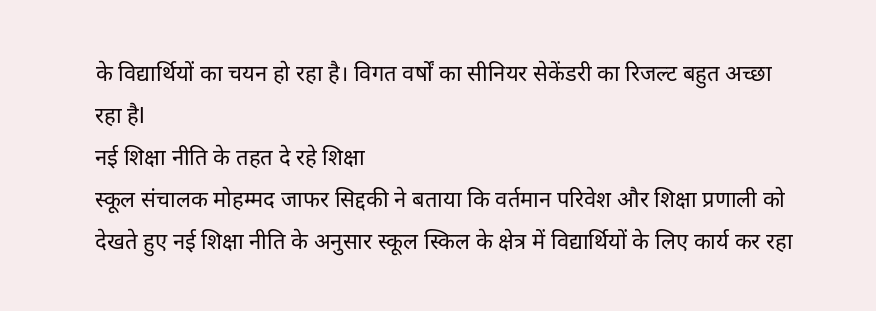के विद्यार्थियों का चयन हो रहा है। विगत वर्षों का सीनियर सेकेंडरी का रिजल्ट बहुत अच्छा रहा हैl
नई शिक्षा नीति के तहत दे रहे शिक्षा
स्कूल संचालक मोहम्मद जाफर सिद्दकी ने बताया कि वर्तमान परिवेश और शिक्षा प्रणाली को देखते हुए नई शिक्षा नीति के अनुसार स्कूल स्किल के क्षेत्र में विद्यार्थियों के लिए कार्य कर रहा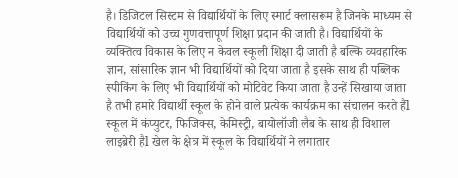है। डिजिटल सिस्टम से विद्यार्थियों के लिए स्मार्ट क्लासरूम है जिनके माध्यम से विद्यार्थियों को उच्च गुणवत्तापूर्ण शिक्षा प्रदान की जाती है। विद्यार्थियों के व्यक्तित्व विकास के लिए न केवल स्कूली शिक्षा दी जाती है बल्कि व्यवहारिक ज्ञान, सांसारिक ज्ञान भी विद्यार्थियों को दिया जाता है इसके साथ ही पब्लिक स्पीकिंग के लिए भी विद्यार्थियों को मोटिवेट किया जाता है उन्हें सिखाया जाता है तभी हमारे विद्यार्थी स्कूल के होने वाले प्रत्येक कार्यक्रम का संचालन करते हैंl स्कूल में कंप्युटर, फिजिक्स, केमिस्ट्री, बायोलॉजी लैब के साथ ही विशाल लाइब्रेरी हैl खेल के क्षेत्र में स्कूल के विद्यार्थियों ने लगातार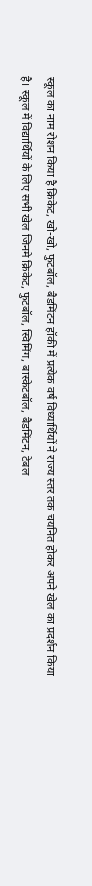स्कूल का नाम रोशन किया है क्रिकेट, खो-खो, फुटबॉल, बैडमिंटन हॉकी में प्रत्येक वर्ष विध्यार्थियों ने राज्य स्तर तक चयनित होकर अपने खेल का प्रदर्शन किया है। स्कूल में विद्यार्थियों के लिए सभी खेल जिनमे क्रिकेट, फुटबॉल, स्विमिंग, बास्केटबॉल, बैडमिंटन, टेबल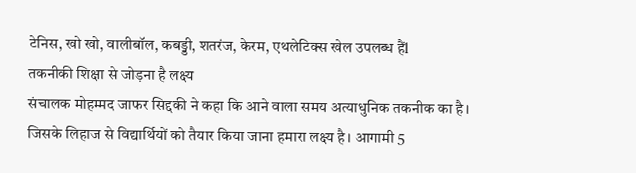टेनिस, खो खो, वालीबॉल, कबड्डी, शतरंज, केरम, एथलेटिक्स खेल उपलब्ध हैंl
तकनीकी शिक्षा से जोड़ना है लक्ष्य
संचालक मोहम्मद जाफर सिद्दकी ने कहा कि आने वाला समय अत्याधुनिक तकनीक का है। जिसके लिहाज से विद्यार्थियों को तैयार किया जाना हमारा लक्ष्य है। आगामी 5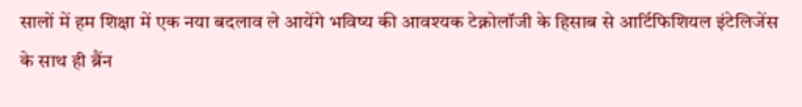सालों में हम शिक्षा में एक नया बदलाव ले आयेंगे भविष्य की आवश्यक टेक्नोलॉजी के हिसाब से आर्टिफिशियल इंटेलिजेंस के साथ ही ब्रैंन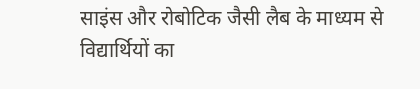साइंस और रोबोटिक जैसी लैब के माध्यम से विद्यार्थियों का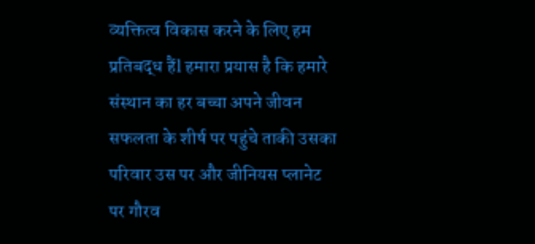व्यक्तित्व विकास करने के लिए हम प्रतिबद्ध हैंl हमारा प्रयास है कि हमारे संस्थान का हर बच्चा अपने जीवन सफलता के शीर्ष पर पहुंचे ताकी उसका परिवार उस पर और जीनियस प्लानेट पर गौरव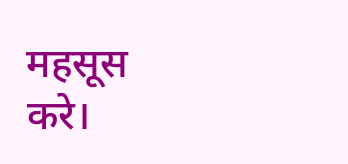महसूस करे।